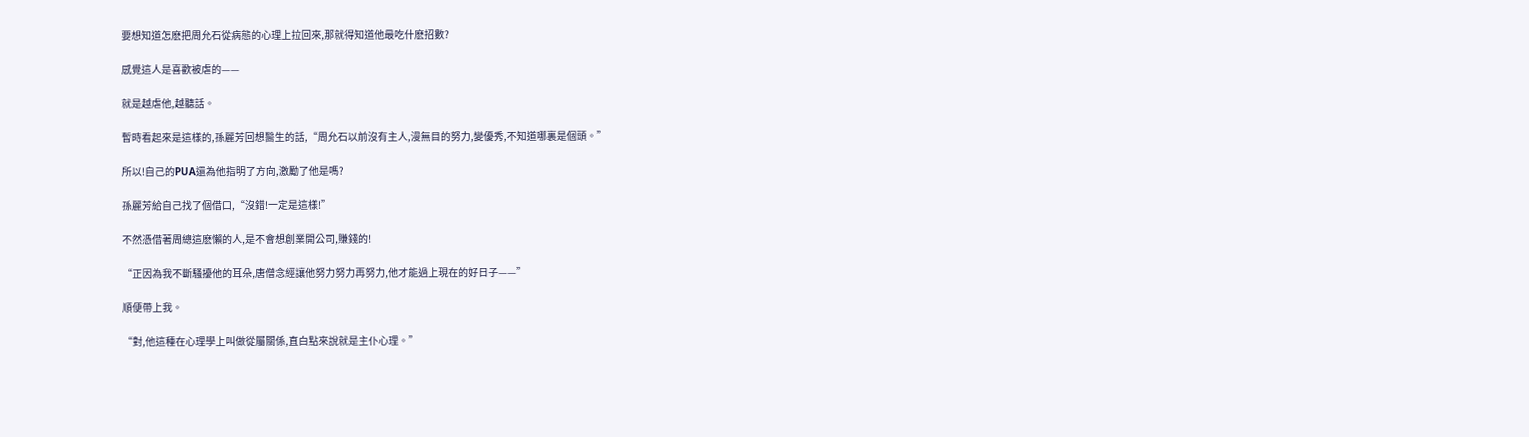要想知道怎麽把周允石從病態的心理上拉回來,那就得知道他最吃什麽招數?

感覺這人是喜歡被虐的——

就是越虐他,越聽話。

暫時看起來是這樣的,孫麗芳回想醫生的話,“周允石以前沒有主人,漫無目的努力,變優秀,不知道哪裏是個頭。”

所以!自己的PUA還為他指明了方向,激勵了他是嗎?

孫麗芳給自己找了個借口,“沒錯!一定是這樣!”

不然憑借著周總這麽懶的人,是不會想創業開公司,賺錢的!

“正因為我不斷騷擾他的耳朵,唐僧念經讓他努力努力再努力,他才能過上現在的好日子——”

順便帶上我。

“對,他這種在心理學上叫做從屬關係,直白點來說就是主仆心理。”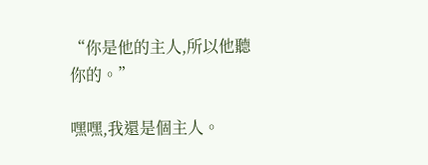“你是他的主人,所以他聽你的。”

嘿嘿,我還是個主人。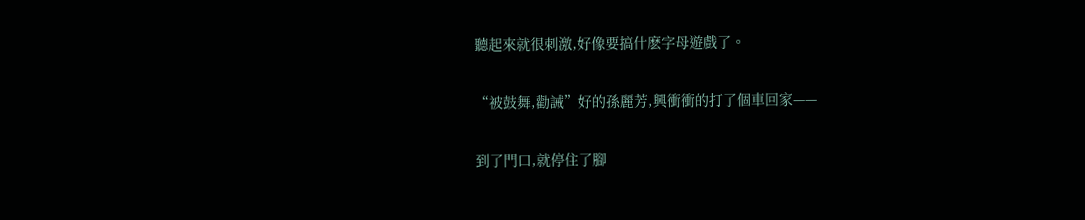聽起來就很刺激,好像要搞什麽字母遊戲了。

“被鼓舞,勸誡”好的孫麗芳,興衝衝的打了個車回家——

到了門口,就停住了腳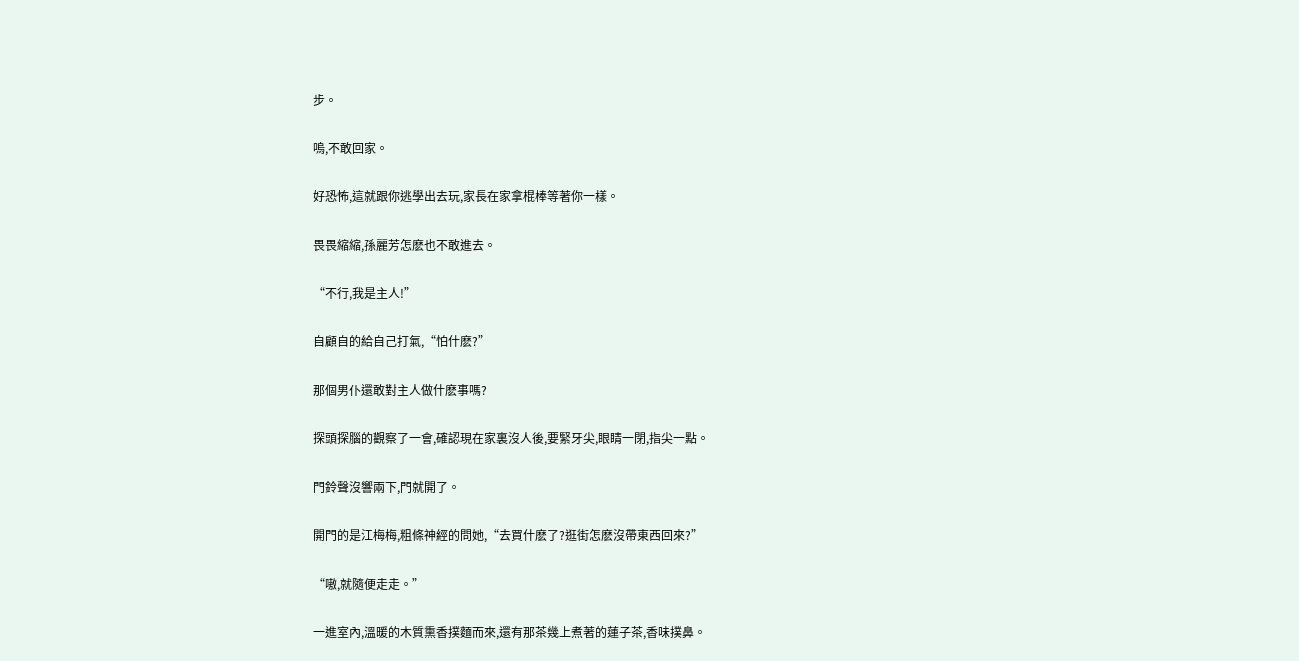步。

嗚,不敢回家。

好恐怖,這就跟你逃學出去玩,家長在家拿棍棒等著你一樣。

畏畏縮縮,孫麗芳怎麽也不敢進去。

“不行,我是主人!”

自顧自的給自己打氣,“怕什麽?”

那個男仆還敢對主人做什麽事嗎?

探頭探腦的觀察了一會,確認現在家裏沒人後,要緊牙尖,眼睛一閉,指尖一點。

門鈴聲沒響兩下,門就開了。

開門的是江梅梅,粗條神經的問她,“去買什麽了?逛街怎麽沒帶東西回來?”

“嗷,就隨便走走。”

一進室內,溫暖的木質熏香撲麵而來,還有那茶幾上煮著的蓮子茶,香味撲鼻。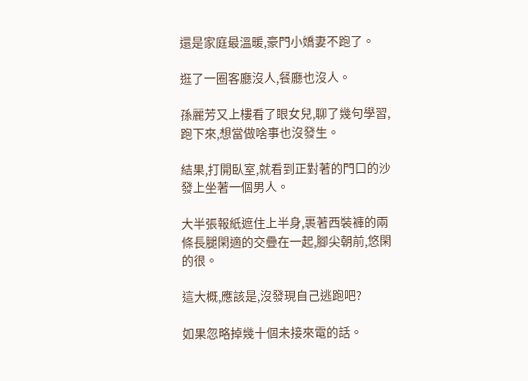還是家庭最溫暖,豪門小嬌妻不跑了。

逛了一圈客廳沒人,餐廳也沒人。

孫麗芳又上樓看了眼女兒,聊了幾句學習,跑下來,想當做啥事也沒發生。

結果,打開臥室,就看到正對著的門口的沙發上坐著一個男人。

大半張報紙遮住上半身,裹著西裝褲的兩條長腿閑適的交疊在一起,腳尖朝前,悠閑的很。

這大概,應該是,沒發現自己逃跑吧?

如果忽略掉幾十個未接來電的話。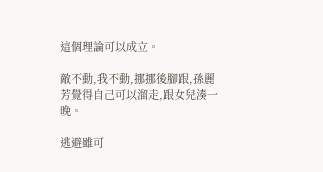這個理論可以成立。

敵不動,我不動,挪挪後腳跟,孫麗芳覺得自己可以溜走,跟女兒湊一晚。

逃避雖可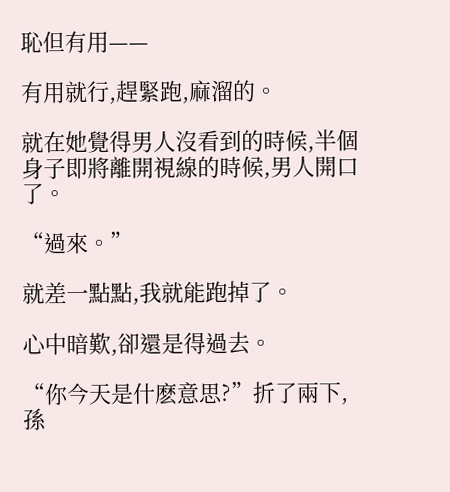恥但有用——

有用就行,趕緊跑,麻溜的。

就在她覺得男人沒看到的時候,半個身子即將離開視線的時候,男人開口了。

“過來。”

就差一點點,我就能跑掉了。

心中暗歎,卻還是得過去。

“你今天是什麽意思?”折了兩下,孫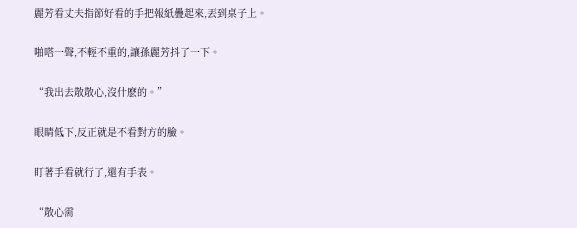麗芳看丈夫指節好看的手把報紙疊起來,丟到桌子上。

啪嗒一聲,不輕不重的,讓孫麗芳抖了一下。

“我出去散散心,沒什麽的。”

眼睛低下,反正就是不看對方的臉。

盯著手看就行了,還有手表。

“散心需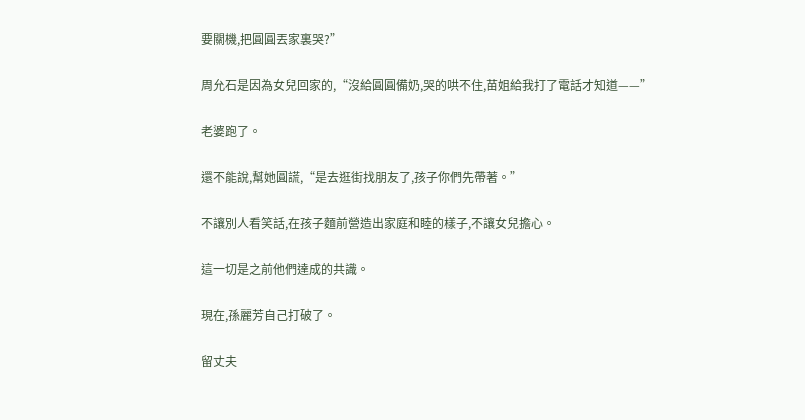要關機,把圓圓丟家裏哭?”

周允石是因為女兒回家的,“沒給圓圓備奶,哭的哄不住,苗姐給我打了電話才知道——”

老婆跑了。

還不能說,幫她圓謊,“是去逛街找朋友了,孩子你們先帶著。”

不讓別人看笑話,在孩子麵前營造出家庭和睦的樣子,不讓女兒擔心。

這一切是之前他們達成的共識。

現在,孫麗芳自己打破了。

留丈夫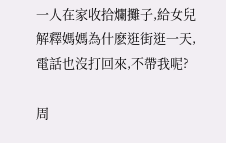一人在家收拾爛攤子,給女兒解釋媽媽為什麽逛街逛一天,電話也沒打回來,不帶我呢?

周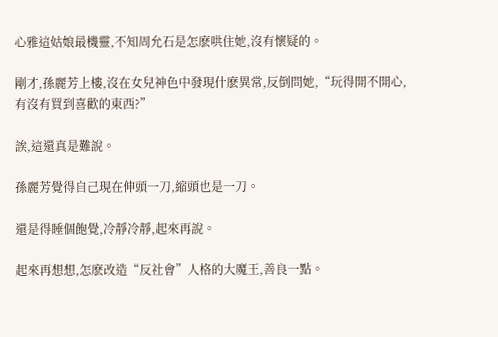心雅這姑娘最機靈,不知周允石是怎麽哄住她,沒有懷疑的。

剛才,孫麗芳上樓,沒在女兒神色中發現什麽異常,反倒問她,“玩得開不開心,有沒有買到喜歡的東西?”

誒,這還真是難說。

孫麗芳覺得自己現在伸頭一刀,縮頭也是一刀。

還是得睡個飽覺,冷靜冷靜,起來再說。

起來再想想,怎麽改造“反社會”人格的大魔王,善良一點。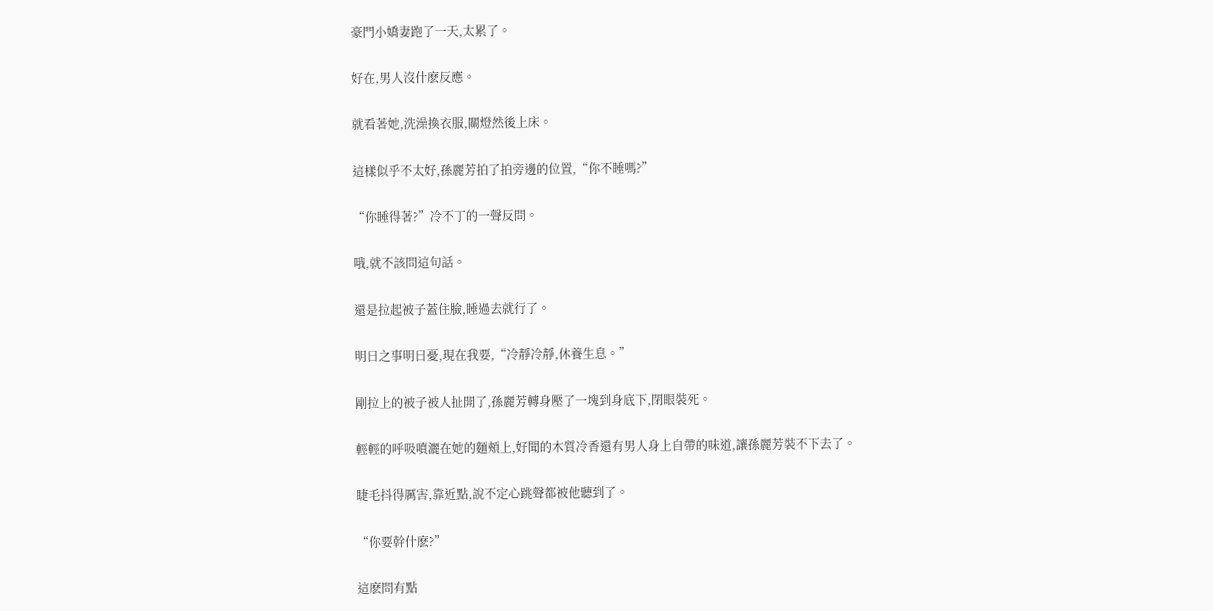豪門小嬌妻跑了一天,太累了。

好在,男人沒什麽反應。

就看著她,洗澡換衣服,關燈然後上床。

這樣似乎不太好,孫麗芳拍了拍旁邊的位置,“你不睡嗎?”

“你睡得著?”冷不丁的一聲反問。

哦,就不該問這句話。

還是拉起被子蓋住臉,睡過去就行了。

明日之事明日憂,現在我要,“冷靜冷靜,休養生息。”

剛拉上的被子被人扯開了,孫麗芳轉身壓了一塊到身底下,閉眼裝死。

輕輕的呼吸噴灑在她的麵頰上,好聞的木質冷香還有男人身上自帶的味道,讓孫麗芳裝不下去了。

睫毛抖得厲害,靠近點,說不定心跳聲都被他聽到了。

“你要幹什麽?”

這麽問有點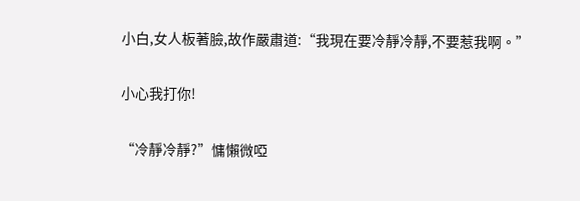小白,女人板著臉,故作嚴肅道:“我現在要冷靜冷靜,不要惹我啊。”

小心我打你!

“冷靜冷靜?”慵懶微啞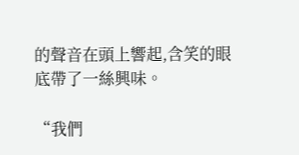的聲音在頭上響起,含笑的眼底帶了一絲興味。

“我們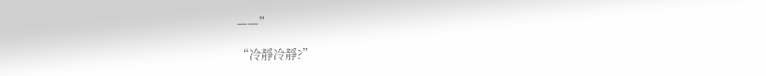——”

“冷靜冷靜?”